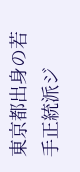東京都出身の若手正統派ジ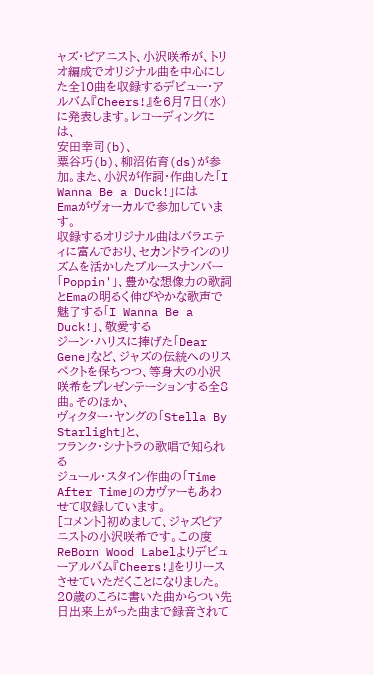ャズ・ピアニスト、小沢咲希が、トリオ編成でオリジナル曲を中心にした全10曲を収録するデビュー・アルバム『Cheers!』を6月7日(水)に発表します。レコーディングには、
安田幸司(b)、
粟谷巧(b)、柳沼佑育(ds)が参加。また、小沢が作詞・作曲した「I Wanna Be a Duck!」には
Emaがヴォーカルで参加しています。
収録するオリジナル曲はバラエティに富んでおり、セカンドラインのリズムを活かしたブルースナンバー「Poppin'」、豊かな想像力の歌詞とEmaの明るく伸びやかな歌声で魅了する「I Wanna Be a Duck!」、敬愛する
ジーン・ハリスに捧げた「Dear Gene」など、ジャズの伝統へのリスペクトを保ちつつ、等身大の小沢咲希をプレゼンテーションする全8曲。そのほか、
ヴィクター・ヤングの「Stella By Starlight」と、
フランク・シナトラの歌唱で知られる
ジュール・スタイン作曲の「Time After Time」のカヴァーもあわせて収録しています。
[コメント]初めまして、ジャズピアニストの小沢咲希です。この度ReBorn Wood Labelよりデビューアルバム『Cheers!』をリリースさせていただくことになりました。20歳のころに書いた曲からつい先日出来上がった曲まで録音されて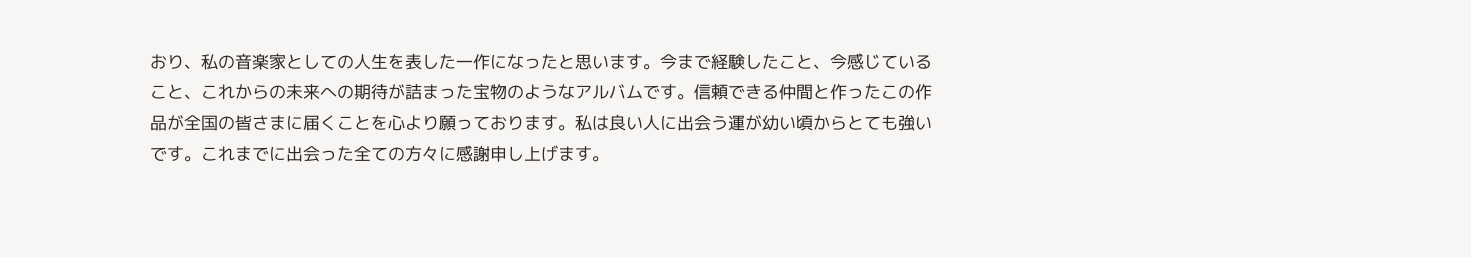おり、私の音楽家としての人生を表した一作になったと思います。今まで経験したこと、今感じていること、これからの未来への期待が詰まった宝物のようなアルバムです。信頼できる仲間と作ったこの作品が全国の皆さまに届くことを心より願っております。私は良い人に出会う運が幼い頃からとても強いです。これまでに出会った全ての方々に感謝申し上げます。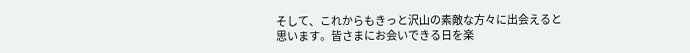そして、これからもきっと沢山の素敵な方々に出会えると思います。皆さまにお会いできる日を楽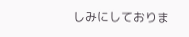しみにしておりま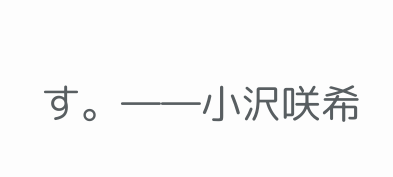す。――小沢咲希